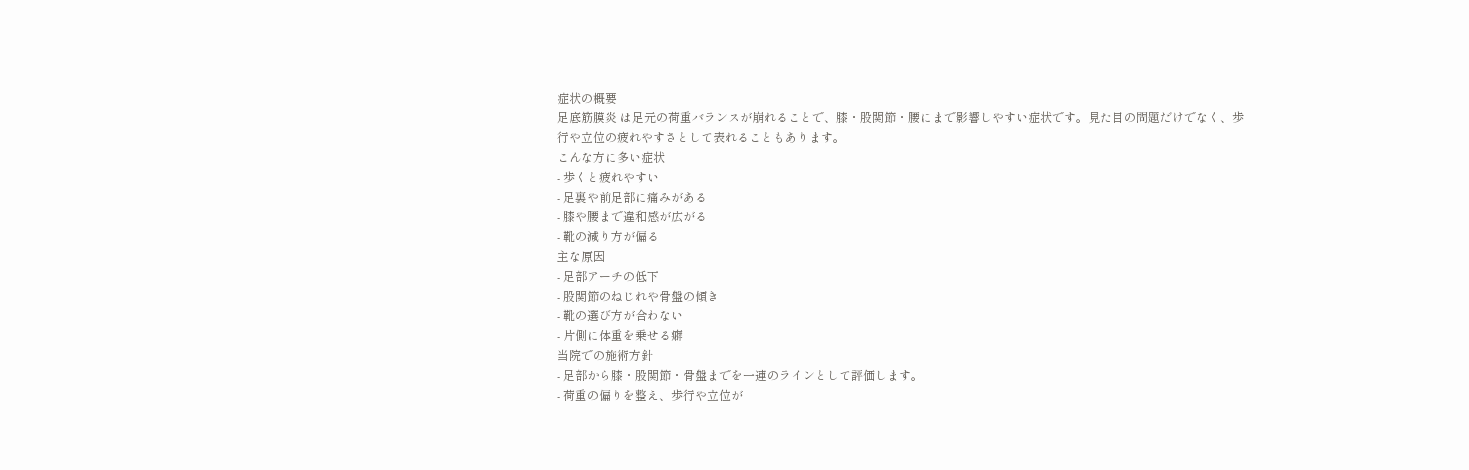症状の概要
足底筋膜炎 は足元の荷重バランスが崩れることで、膝・股関節・腰にまで影響しやすい症状です。見た目の問題だけでなく、歩行や立位の疲れやすさとして表れることもあります。
こんな方に多い症状
- 歩くと疲れやすい
- 足裏や前足部に痛みがある
- 膝や腰まで違和感が広がる
- 靴の減り方が偏る
主な原因
- 足部アーチの低下
- 股関節のねじれや骨盤の傾き
- 靴の選び方が合わない
- 片側に体重を乗せる癖
当院での施術方針
- 足部から膝・股関節・骨盤までを一連のラインとして評価します。
- 荷重の偏りを整え、歩行や立位が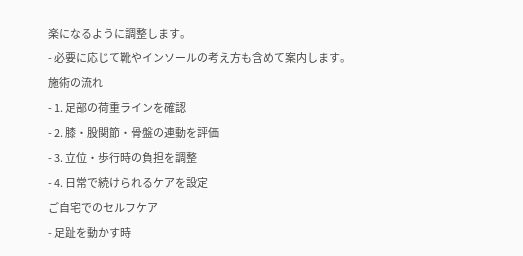楽になるように調整します。
- 必要に応じて靴やインソールの考え方も含めて案内します。
施術の流れ
- 1. 足部の荷重ラインを確認
- 2. 膝・股関節・骨盤の連動を評価
- 3. 立位・歩行時の負担を調整
- 4. 日常で続けられるケアを設定
ご自宅でのセルフケア
- 足趾を動かす時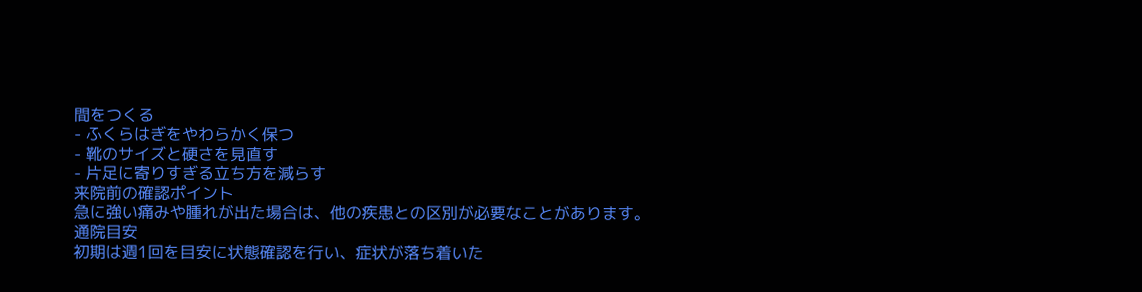間をつくる
- ふくらはぎをやわらかく保つ
- 靴のサイズと硬さを見直す
- 片足に寄りすぎる立ち方を減らす
来院前の確認ポイント
急に強い痛みや腫れが出た場合は、他の疾患との区別が必要なことがあります。
通院目安
初期は週1回を目安に状態確認を行い、症状が落ち着いた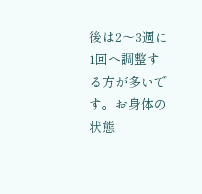後は2〜3週に1回へ調整する方が多いです。お身体の状態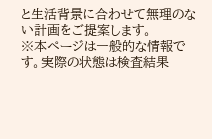と生活背景に合わせて無理のない計画をご提案します。
※本ページは一般的な情報です。実際の状態は検査結果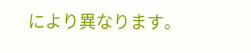により異なります。